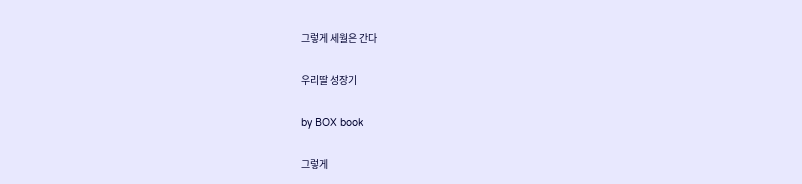그렇게 세월은 간다

우리딸 성장기

by BOX book

그렇게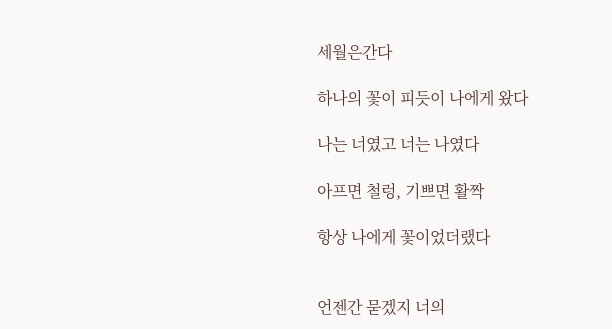세월은간다

하나의 꽃이 피듯이 나에게 왔다

나는 너였고 너는 나였다

아프면 철렁, 기쁘면 활짝

항상 나에게 꽃이었더랬다


언젠간 묻겠지 너의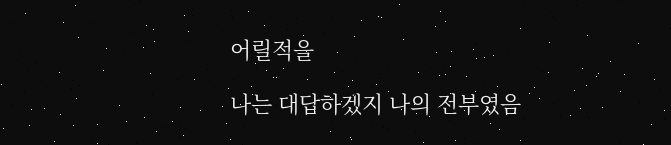어릴적을

나는 대답하겠지 나의 전부였음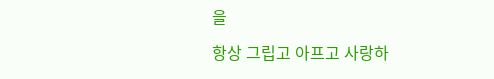을

항상 그립고 아프고 사랑하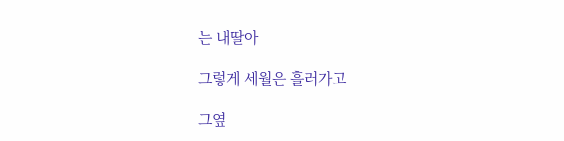는 내딸아

그렇게 세월은 흘러가고

그옆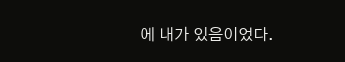에 내가 있음이었다.